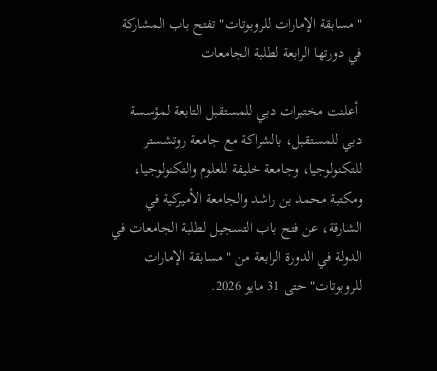"مسابقة الإمارات للروبوتات" تفتح باب المشاركة في دورتها الرابعة لطلبة الجامعات

 أعلنت مختبرات دبي للمستقبل التابعة لمؤسسة دبي للمستقبل، بالشراكة مع جامعة روتشستر للتكنولوجيا، وجامعة خليفة للعلوم والتكنولوجيا، ومكتبة محمد بن راشد والجامعة الأميركية في الشارقة، عن فتح باب التسجيل لطلبة الجامعات في الدولة في الدورة الرابعة من "مسابقة الإمارات للروبوتات" حتى 31 مايو 2026.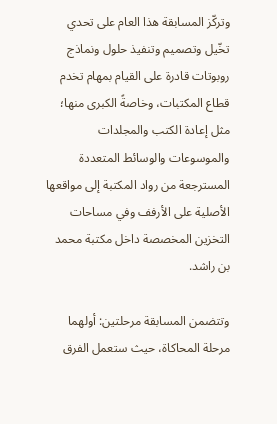وتركّز المسابقة هذا العام على تحدي تخّيل وتصميم وتنفيذ حلول ونماذج روبوتات قادرة على القيام بمهام تخدم قطاع المكتبات، وخاصةً الكبرى منها؛ مثل إعادة الكتب والمجلدات والموسوعات والوسائط المتعددة المسترجعة من رواد المكتبة إلى مواقعها الأصلية على الأرفف وفي مساحات التخزين المخصصة داخل مكتبة محمد بن راشد.

وتتضمن المسابقة مرحلتين: أولهما مرحلة المحاكاة، حيث ستعمل الفرق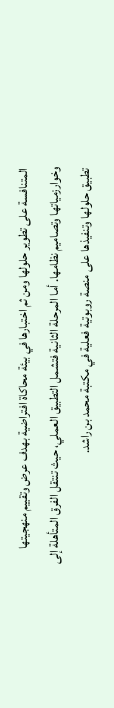المتنافسة على تطوير حلولها ومن ثم اختبارها في بيئة محاكاة افتراضية بهدف عرض وتقييم منهجيتها وخوارزمياتها وتصاميم نظامها. أما المرحلة الثانية فتشمل التطبيق العملي، حيث تنتقل الفرق المتأهلة إلى تطبيق حلولها وتنفيذها على منصة روبوتية فعلية في مكتبة محمد بن راشد.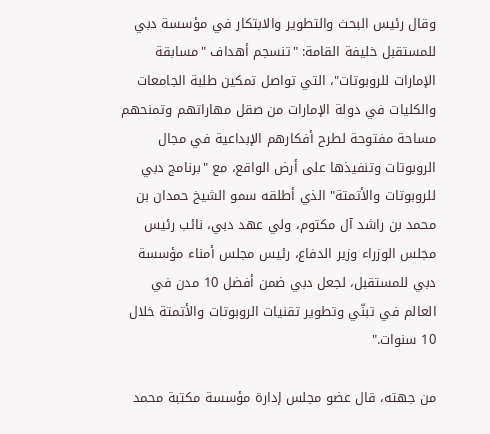وقال رئيس البحث والتطوير والابتكار في مؤسسة دبي للمستقبل خليفة القامة: "تنسجم أهداف "مسابقة الإمارات للروبوتات"، التي تواصل تمكين طلبة الجامعات والكليات في دولة الإمارات من صقل مهاراتهم وتمنحهم مساحة مفتوحة لطرح أفكارهم الإبداعية في مجال الروبوتات وتنفيذها على أرض الواقع، مع "برنامج دبي للروبوتات والأتمتة" الذي أطلقه سمو الشيخ حمدان بن محمد بن راشد آل مكتوم، ولي عهد دبي، نائب رئيس مجلس الوزراء وزير الدفاع، رئيس مجلس أمناء مؤسسة دبي للمستقبل، لجعل دبي ضمن أفضل 10 مدن في العالم في تبنّي وتطوير تقنيات الروبوتات والأتمتة خلال 10 سنوات."

من جهته، قال عضو مجلس إدارة مؤسسة مكتبة محمد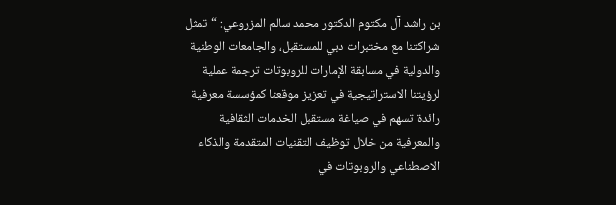بن راشد آل مكتوم الدكتور محمد سالم المزروعي: “تمثل شراكتنا مع مختبرات دبي للمستقبل، والجامعات الوطنية والدولية في مسابقة الإمارات للروبوتات ترجمة عملية لرؤيتنا الاستراتيجية في تعزيز موقعنا كمؤسسة معرفية رائدة تسهم في صياغة مستقبل الخدمات الثقافية والمعرفية من خلال توظيف التقنيات المتقدمة والذكاء الاصطناعي والروبوتات في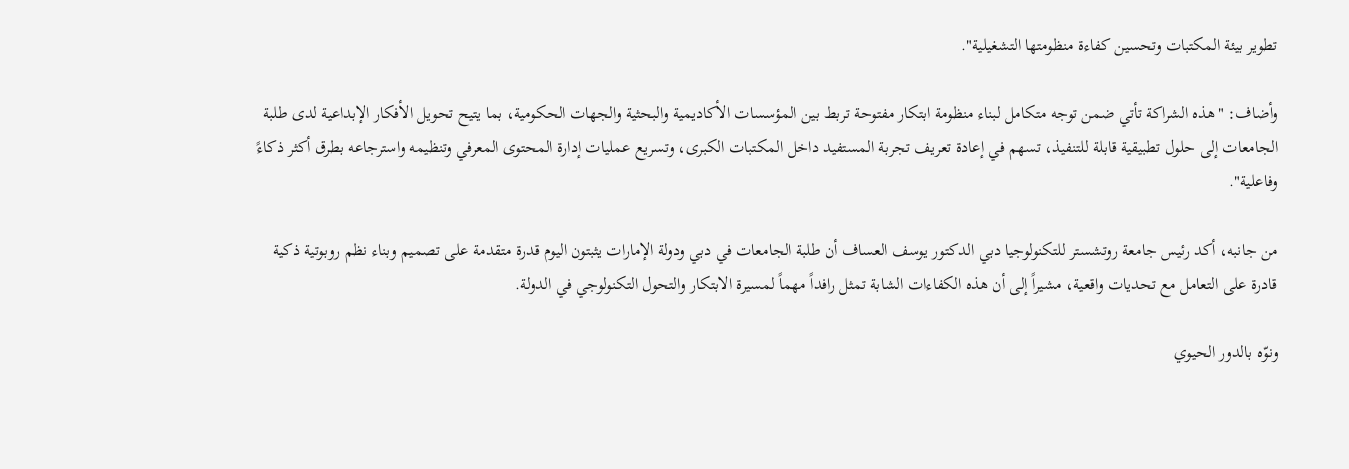تطوير بيئة المكتبات وتحسين كفاءة منظومتها التشغيلية".

وأضاف: "هذه الشراكة تأتي ضمن توجه متكامل لبناء منظومة ابتكار مفتوحة تربط بين المؤسسات الأكاديمية والبحثية والجهات الحكومية، بما يتيح تحويل الأفكار الإبداعية لدى طلبة الجامعات إلى حلول تطبيقية قابلة للتنفيذ، تسهم في إعادة تعريف تجربة المستفيد داخل المكتبات الكبرى، وتسريع عمليات إدارة المحتوى المعرفي وتنظيمه واسترجاعه بطرق أكثر ذكاءً وفاعلية".

من جانبه، أكد رئيس جامعة روتشستر للتكنولوجيا دبي الدكتور يوسف العساف أن طلبة الجامعات في دبي ودولة الإمارات يثبتون اليوم قدرة متقدمة على تصميم وبناء نظم روبوتية ذكية قادرة على التعامل مع تحديات واقعية، مشيراً إلى أن هذه الكفاءات الشابة تمثل رافداً مهماً لمسيرة الابتكار والتحول التكنولوجي في الدولة.

ونوّه بالدور الحيوي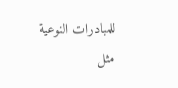للمبادرات النوعية مثل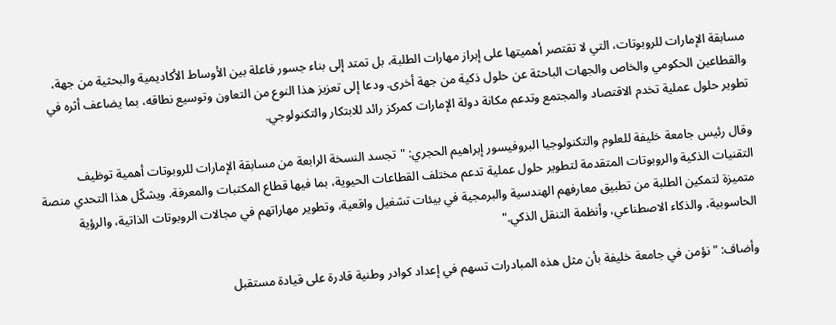مسابقة الإمارات للروبوتات، التي لا تقتصر أهميتها على إبراز مهارات الطلبة، بل تمتد إلى بناء جسور فاعلة بين الأوساط الأكاديمية والبحثية من جهة، والقطاعين الحكومي والخاص والجهات الباحثة عن حلول ذكية من جهة أخرى. ودعا إلى تعزيز هذا النوع من التعاون وتوسيع نطاقه، بما يضاعف أثره في تطوير حلول عملية تخدم الاقتصاد والمجتمع وتدعم مكانة دولة الإمارات كمركز رائد للابتكار والتكنولوجي.

وقال رئيس جامعة خليفة للعلوم والتكنولوجيا البروفيسور إبراهيم الحجري: "تجسد النسخة الرابعة من مسابقة الإمارات للروبوتات أهمية توظيف التقنيات الذكية والروبوتات المتقدمة لتطوير حلول عملية تدعم مختلف القطاعات الحيوية، بما فيها قطاع المكتبات والمعرفة. ويشكّل هذا التحدي منصة متميزة لتمكين الطلبة من تطبيق معارفهم الهندسية والبرمجية في بيئات تشغيل واقعية، وتطوير مهاراتهم في مجالات الروبوتات الذاتية، والرؤية الحاسوبية، والذكاء الاصطناعي، وأنظمة التنقل الذكي."

وأضاف: "نؤمن في جامعة خليفة بأن مثل هذه المبادرات تسهم في إعداد كوادر وطنية قادرة على قيادة مستقبل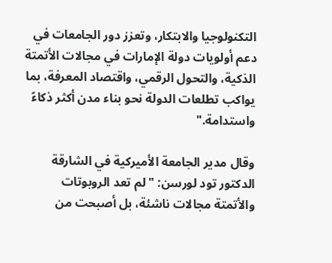التكنولوجيا والابتكار، وتعزز دور الجامعات في دعم أولويات دولة الإمارات في مجالات الأتمتة الذكية، والتحول الرقمي، واقتصاد المعرفة، بما يواكب تطلعات الدولة نحو بناء مدن أكثر ذكاءً واستدامة."

وقال مدير الجامعة الأميركية في الشارقة الدكتور تود لورسن: "لم تعد الروبوتات والأتمتة مجالات ناشئة، بل أصبحت من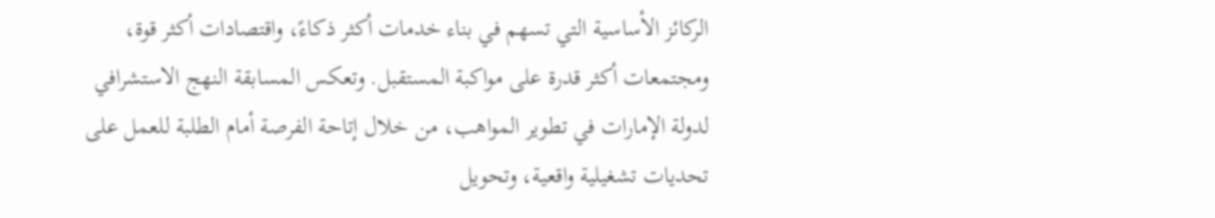الركائز الأساسية التي تسهم في بناء خدمات أكثر ذكاءً، واقتصادات أكثر قوة، ومجتمعات أكثر قدرة على مواكبة المستقبل. وتعكس المسابقة النهج الاستشرافي لدولة الإمارات في تطوير المواهب، من خلال إتاحة الفرصة أمام الطلبة للعمل على تحديات تشغيلية واقعية، وتحويل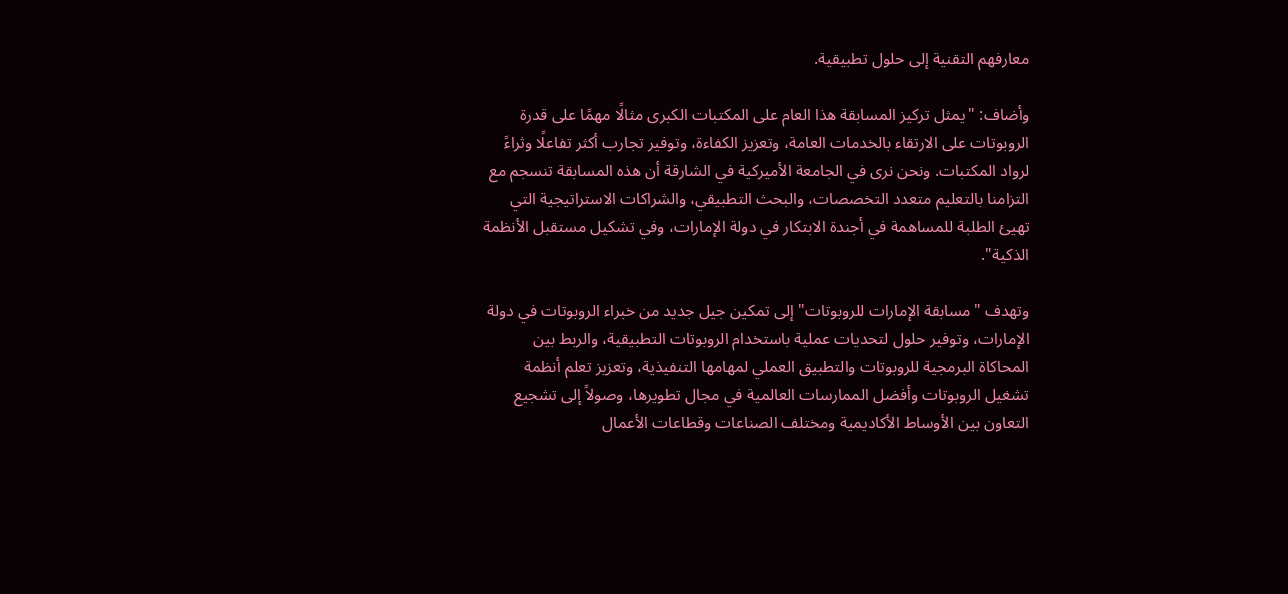معارفهم التقنية إلى حلول تطبيقية.

وأضاف: "يمثل تركيز المسابقة هذا العام على المكتبات الكبرى مثالًا مهمًا على قدرة الروبوتات على الارتقاء بالخدمات العامة، وتعزيز الكفاءة، وتوفير تجارب أكثر تفاعلًا وثراءً لرواد المكتبات. ونحن نرى في الجامعة الأميركية في الشارقة أن هذه المسابقة تنسجم مع التزامنا بالتعليم متعدد التخصصات، والبحث التطبيقي، والشراكات الاستراتيجية التي تهيئ الطلبة للمساهمة في أجندة الابتكار في دولة الإمارات، وفي تشكيل مستقبل الأنظمة الذكية".

وتهدف "مسابقة الإمارات للروبوتات" إلى تمكين جيل جديد من خبراء الروبوتات في دولة الإمارات، وتوفير حلول لتحديات عملية باستخدام الروبوتات التطبيقية، والربط بين المحاكاة البرمجية للروبوتات والتطبيق العملي لمهامها التنفيذية، وتعزيز تعلم أنظمة تشغيل الروبوتات وأفضل الممارسات العالمية في مجال تطويرها، وصولاً إلى تشجيع التعاون بين الأوساط الأكاديمية ومختلف الصناعات وقطاعات الأعمال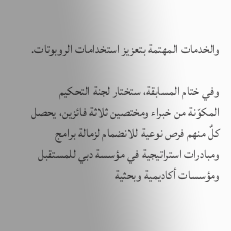والخدمات المهتمة بتعزيز استخدامات الروبوتات.

وفي ختام المسابقة، ستختار لجنة التحكيم المكوّنة من خبراء ومختصين ثلاثة فائزين، يحصل كلٌ منهم فرص نوعية للانضمام لزمالة برامج ومبادرات استراتيجية في مؤسسة دبي للمستقبل ومؤسسات أكاديمية وبحثية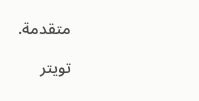متقدمة.

تويتر